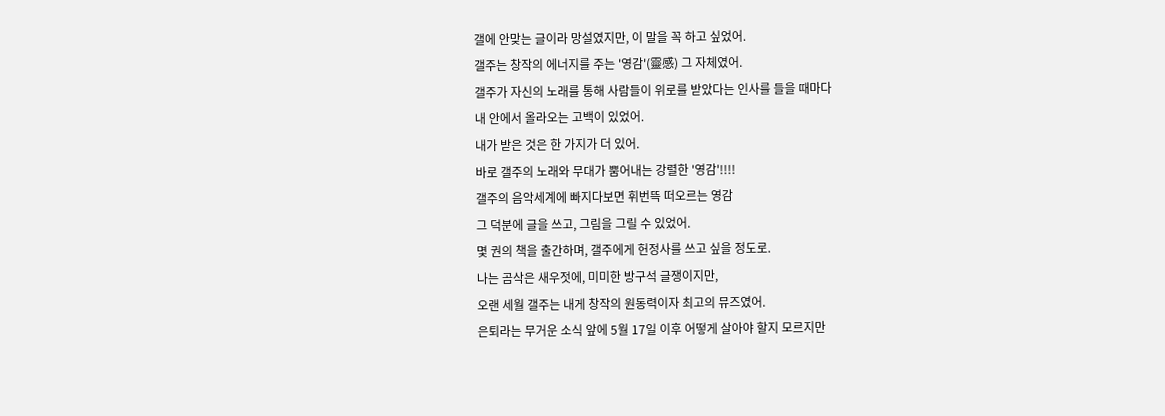갤에 안맞는 글이라 망설였지만, 이 말을 꼭 하고 싶었어.
갤주는 창작의 에너지를 주는 '영감'(靈感) 그 자체였어.
갤주가 자신의 노래를 통해 사람들이 위로를 받았다는 인사를 들을 때마다
내 안에서 올라오는 고백이 있었어.
내가 받은 것은 한 가지가 더 있어.
바로 갤주의 노래와 무대가 뿜어내는 강렬한 '영감'!!!!
갤주의 음악세계에 빠지다보면 휘번뜩 떠오르는 영감
그 덕분에 글을 쓰고, 그림을 그릴 수 있었어.
몇 권의 책을 출간하며, 갤주에게 헌정사를 쓰고 싶을 정도로.
나는 곰삭은 새우젓에, 미미한 방구석 글쟁이지만,
오랜 세월 갤주는 내게 창작의 원동력이자 최고의 뮤즈였어.
은퇴라는 무거운 소식 앞에 5월 17일 이후 어떻게 살아야 할지 모르지만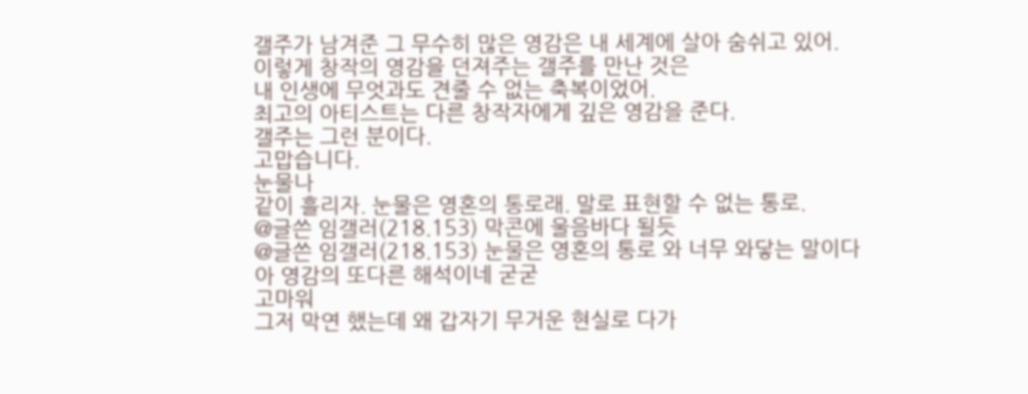갤주가 남겨준 그 무수히 많은 영감은 내 세계에 살아 숨쉬고 있어.
이렇게 창작의 영감을 던져주는 갤주를 만난 것은
내 인생에 무엇과도 견줄 수 없는 축복이었어.
최고의 아티스트는 다른 창작자에게 깊은 영감을 준다.
갤주는 그런 분이다.
고맙습니다.
눈물나
같이 흘리자. 눈물은 영혼의 통로래. 말로 표현할 수 없는 통로.
@글쓴 임갤러(218.153) 막콘에 울음바다 될듯
@글쓴 임갤러(218.153) 눈물은 영혼의 통로 와 너무 와닿는 말이다
아 영감의 또다른 해석이네 굳굳
고마워
그저 막연 했는데 왜 갑자기 무거운 현실로 다가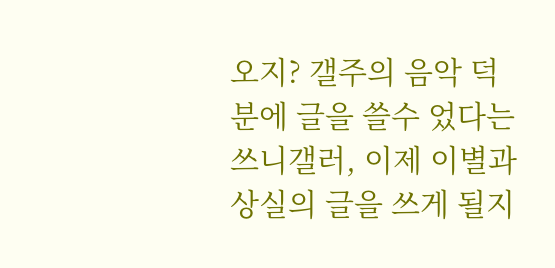오지? 갤주의 음악 덕분에 글을 쓸수 었다는 쓰니갤러, 이제 이별과 상실의 글을 쓰게 될지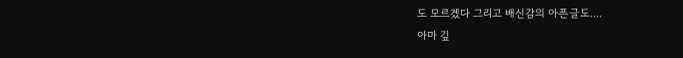도 모르겠다 그리고 배신감의 아픈글도....
아마 깊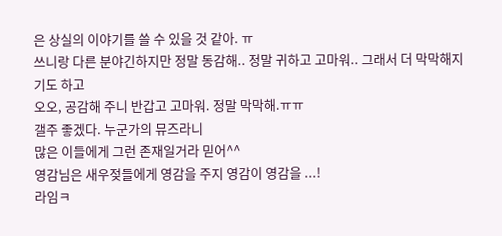은 상실의 이야기를 쓸 수 있을 것 같아. ㅠ
쓰니랑 다른 분야긴하지만 정말 동감해.. 정말 귀하고 고마워.. 그래서 더 막막해지기도 하고
오오, 공감해 주니 반갑고 고마워. 정말 막막해.ㅠㅠ
갤주 좋겠다. 누군가의 뮤즈라니
많은 이들에게 그런 존재일거라 믿어^^
영감님은 새우젖들에게 영감을 주지 영감이 영감을 ...!
라임ㅋ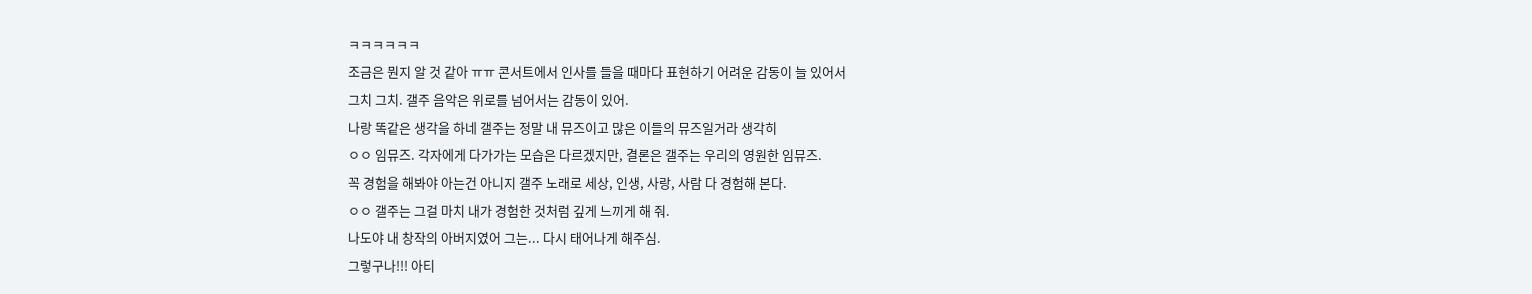ㅋㅋㅋㅋㅋㅋ
조금은 뭔지 알 것 같아 ㅠㅠ 콘서트에서 인사를 들을 때마다 표현하기 어려운 감동이 늘 있어서
그치 그치. 갤주 음악은 위로를 넘어서는 감동이 있어.
나랑 똑같은 생각을 하네 갤주는 정말 내 뮤즈이고 많은 이들의 뮤즈일거라 생각히
ㅇㅇ 임뮤즈. 각자에게 다가가는 모습은 다르겠지만, 결론은 갤주는 우리의 영원한 임뮤즈.
꼭 경험을 해봐야 아는건 아니지 갤주 노래로 세상, 인생, 사랑, 사람 다 경험해 본다.
ㅇㅇ 갤주는 그걸 마치 내가 경험한 것처럼 깊게 느끼게 해 줘.
나도야 내 창작의 아버지였어 그는... 다시 태어나게 해주심.
그렇구나!!! 아티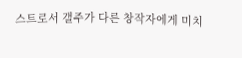스트로서 갤주가 다른 창작자에게 미치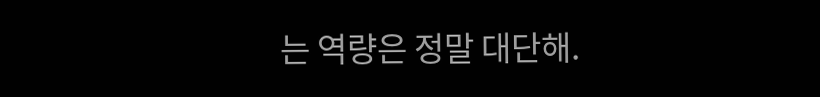는 역량은 정말 대단해.